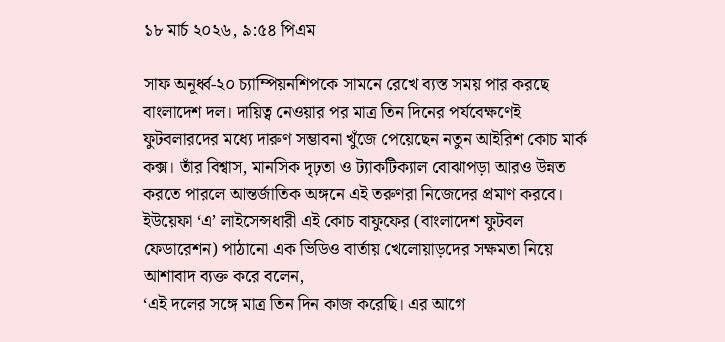১৮ মার্চ ২০২৬, ৯:৫৪ পিএম

সাফ অনূর্ধ্ব-২০ চ্যাম্পিয়নশিপকে সামনে রেখে ব্যস্ত সময় পার করছে বাংলাদেশ দল। দায়িত্ব নেওয়ার পর মাত্র তিন দিনের পর্যবেক্ষণেই ফুটবলারদের মধ্যে দারুণ সম্ভাবনা খুঁজে পেয়েছেন নতুন আইরিশ কোচ মার্ক কক্স। তাঁর বিশ্বাস, মানসিক দৃঢ়তা ও ট্যাকটিক্যাল বোঝাপড়া আরও উন্নত করতে পারলে আন্তর্জাতিক অঙ্গনে এই তরুণরা নিজেদের প্রমাণ করবে।
ইউয়েফা ‘এ’ লাইসেন্সধারী এই কোচ বাফুফের (বাংলাদেশ ফুটবল ফেডারেশন) পাঠানো এক ভিডিও বার্তায় খেলোয়াড়দের সক্ষমতা নিয়ে আশাবাদ ব্যক্ত করে বলেন,
‘এই দলের সঙ্গে মাত্র তিন দিন কাজ করেছি। এর আগে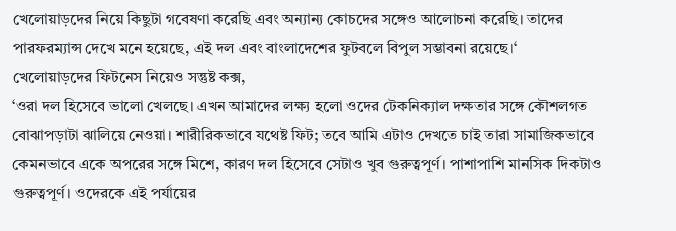খেলোয়াড়দের নিয়ে কিছুটা গবেষণা করেছি এবং অন্যান্য কোচদের সঙ্গেও আলোচনা করেছি। তাদের পারফরম্যান্স দেখে মনে হয়েছে, এই দল এবং বাংলাদেশের ফুটবলে বিপুল সম্ভাবনা রয়েছে।‘
খেলোয়াড়দের ফিটনেস নিয়েও সন্তুষ্ট কক্স,
‘ওরা দল হিসেবে ভালো খেলছে। এখন আমাদের লক্ষ্য হলো ওদের টেকনিক্যাল দক্ষতার সঙ্গে কৌশলগত বোঝাপড়াটা ঝালিয়ে নেওয়া। শারীরিকভাবে যথেষ্ট ফিট; তবে আমি এটাও দেখতে চাই তারা সামাজিকভাবে কেমনভাবে একে অপরের সঙ্গে মিশে, কারণ দল হিসেবে সেটাও খুব গুরুত্বপূর্ণ। পাশাপাশি মানসিক দিকটাও গুরুত্বপূর্ণ। ওদেরকে এই পর্যায়ের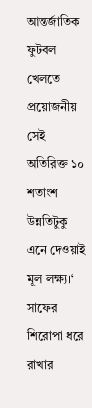আন্তর্জাতিক ফুটবল খেলতে প্রয়োজনীয় সেই অতিরিক্ত ১০ শতাংশ উন্নতিটুকু এনে দেওয়াই মূল লক্ষ্য।‘
সাফের শিরোপা ধরে রাখার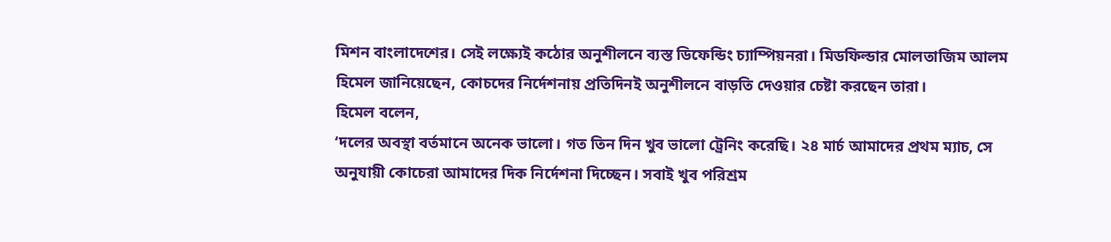মিশন বাংলাদেশের। সেই লক্ষ্যেই কঠোর অনুশীলনে ব্যস্ত ডিফেন্ডিং চ্যাম্পিয়নরা। মিডফিল্ডার মোলতাজিম আলম হিমেল জানিয়েছেন, কোচদের নির্দেশনায় প্রতিদিনই অনুশীলনে বাড়তি দেওয়ার চেষ্টা করছেন তারা।
হিমেল বলেন,
‘দলের অবস্থা বর্তমানে অনেক ভালো। গত তিন দিন খুব ভালো ট্রেনিং করেছি। ২৪ মার্চ আমাদের প্রথম ম্যাচ, সে অনুযায়ী কোচেরা আমাদের দিক নির্দেশনা দিচ্ছেন। সবাই খুব পরিশ্রম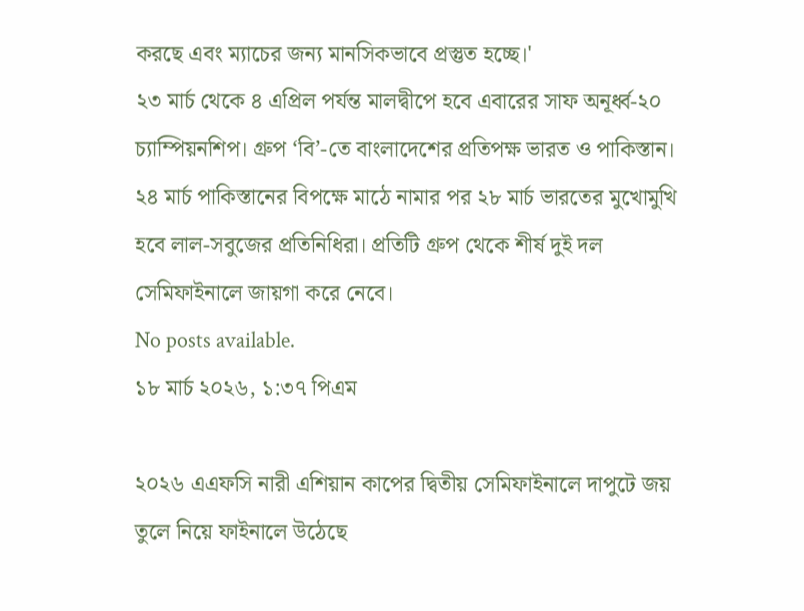করছে এবং ম্যাচের জন্য মানসিকভাবে প্রস্তুত হচ্ছে।'
২৩ মার্চ থেকে ৪ এপ্রিল পর্যন্ত মালদ্বীপে হবে এবারের সাফ অনূর্ধ্ব-২০ চ্যাম্পিয়নশিপ। গ্রুপ ‘বি’-তে বাংলাদেশের প্রতিপক্ষ ভারত ও পাকিস্তান। ২৪ মার্চ পাকিস্তানের বিপক্ষে মাঠে নামার পর ২৮ মার্চ ভারতের মুখোমুখি হবে লাল-সবুজের প্রতিনিধিরা। প্রতিটি গ্রুপ থেকে শীর্ষ দুই দল সেমিফাইনালে জায়গা করে নেবে।
No posts available.
১৮ মার্চ ২০২৬, ১:৩৭ পিএম

২০২৬ এএফসি নারী এশিয়ান কাপের দ্বিতীয় সেমিফাইনালে দাপুটে জয় তুলে নিয়ে ফাইনালে উঠেছে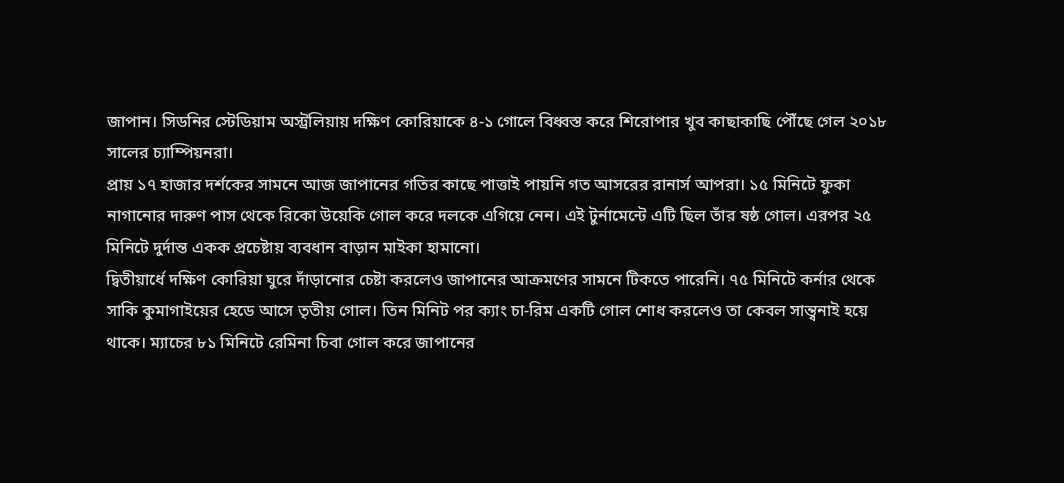জাপান। সিডনির স্টেডিয়াম অস্ট্রলিয়ায় দক্ষিণ কোরিয়াকে ৪-১ গোলে বিধ্বস্ত করে শিরোপার খুব কাছাকাছি পৌঁছে গেল ২০১৮ সালের চ্যাম্পিয়নরা।
প্রায় ১৭ হাজার দর্শকের সামনে আজ জাপানের গতির কাছে পাত্তাই পায়নি গত আসরের রানার্স আপরা। ১৫ মিনিটে ফুকা নাগানোর দারুণ পাস থেকে রিকো উয়েকি গোল করে দলকে এগিয়ে নেন। এই টুর্নামেন্টে এটি ছিল তাঁর ষষ্ঠ গোল। এরপর ২৫ মিনিটে দুর্দান্ত একক প্রচেষ্টায় ব্যবধান বাড়ান মাইকা হামানো।
দ্বিতীয়ার্ধে দক্ষিণ কোরিয়া ঘুরে দাঁড়ানোর চেষ্টা করলেও জাপানের আক্রমণের সামনে টিকতে পারেনি। ৭৫ মিনিটে কর্নার থেকে সাকি কুমাগাইয়ের হেডে আসে তৃতীয় গোল। তিন মিনিট পর ক্যাং চা-রিম একটি গোল শোধ করলেও তা কেবল সান্ত্বনাই হয়ে থাকে। ম্যাচের ৮১ মিনিটে রেমিনা চিবা গোল করে জাপানের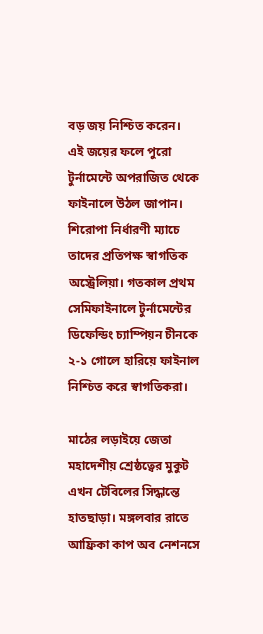বড় জয় নিশ্চিত করেন।
এই জয়ের ফলে পুরো টুর্নামেন্টে অপরাজিত থেকে ফাইনালে উঠল জাপান। শিরোপা নির্ধারণী ম্যাচে তাদের প্রতিপক্ষ স্বাগতিক অস্ট্রেলিয়া। গতকাল প্রথম সেমিফাইনালে টুর্নামেন্টের ডিফেন্ডিং চ্যাম্পিয়ন চীনকে ২-১ গোলে হারিয়ে ফাইনাল নিশ্চিত করে স্বাগতিকরা।

মাঠের লড়াইয়ে জেতা মহাদেশীয় শ্রেষ্ঠত্বের মুকুট এখন টেবিলের সিদ্ধান্তে হাতছাড়া। মঙ্গলবার রাতে আফ্রিকা কাপ অব নেশনসে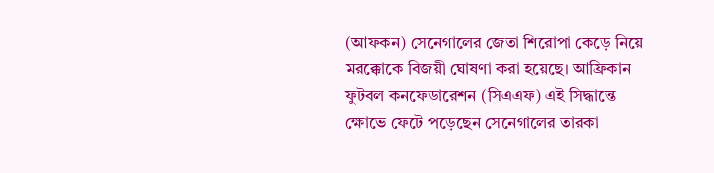(আফকন) সেনেগালের জেতা শিরোপা কেড়ে নিয়ে মরক্কোকে বিজয়ী ঘোষণা করা হয়েছে। আফ্রিকান ফুটবল কনফেডারেশন (সিএএফ) এই সিদ্ধান্তে ক্ষোভে ফেটে পড়েছেন সেনেগালের তারকা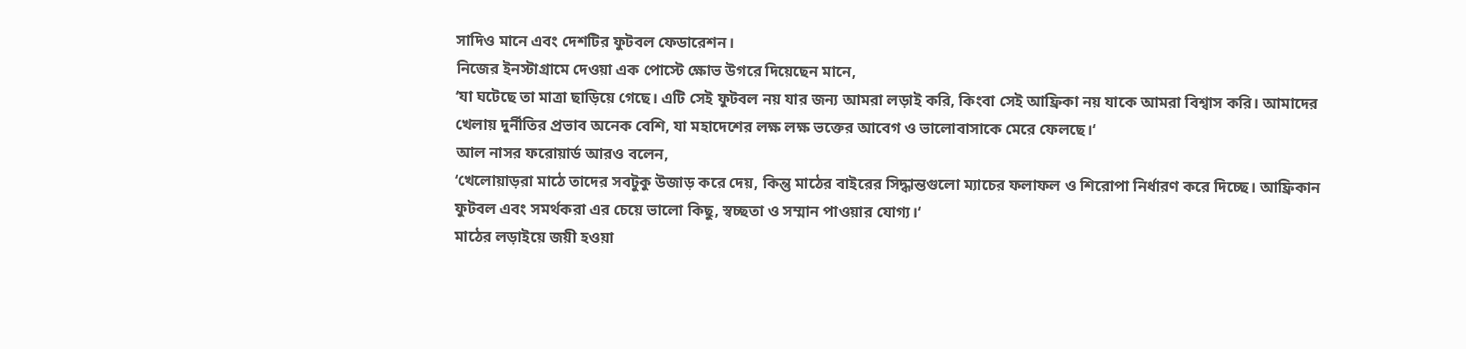সাদিও মানে এবং দেশটির ফুটবল ফেডারেশন।
নিজের ইনস্টাগ্রামে দেওয়া এক পোস্টে ক্ষোভ উগরে দিয়েছেন মানে,
‘যা ঘটেছে তা মাত্রা ছাড়িয়ে গেছে। এটি সেই ফুটবল নয় যার জন্য আমরা লড়াই করি, কিংবা সেই আফ্রিকা নয় যাকে আমরা বিশ্বাস করি। আমাদের খেলায় দুর্নীতির প্রভাব অনেক বেশি, যা মহাদেশের লক্ষ লক্ষ ভক্তের আবেগ ও ভালোবাসাকে মেরে ফেলছে।‘
আল নাসর ফরোয়ার্ড আরও বলেন,
‘খেলোয়াড়রা মাঠে তাদের সবটুকু উজাড় করে দেয়, কিন্তু মাঠের বাইরের সিদ্ধান্তগুলো ম্যাচের ফলাফল ও শিরোপা নির্ধারণ করে দিচ্ছে। আফ্রিকান ফুটবল এবং সমর্থকরা এর চেয়ে ভালো কিছু, স্বচ্ছতা ও সম্মান পাওয়ার যোগ্য।‘
মাঠের লড়াইয়ে জয়ী হওয়া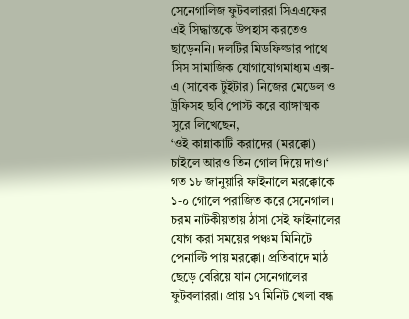সেনেগালিজ ফুটবলাররা সিএএফের এই সিদ্ধান্তকে উপহাস করতেও ছাড়েননি। দলটির মিডফিল্ডার পাথে সিস সামাজিক যোগাযোগমাধ্যম এক্স-এ (সাবেক টুইটার) নিজের মেডেল ও ট্রফিসহ ছবি পোস্ট করে ব্যাঙ্গাত্মক সুরে লিখেছেন,
‘ওই কান্নাকাটি করাদের (মরক্কো) চাইলে আরও তিন গোল দিয়ে দাও।‘
গত ১৮ জানুয়ারি ফাইনালে মরক্কোকে ১-০ গোলে পরাজিত করে সেনেগাল। চরম নাটকীয়তায় ঠাসা সেই ফাইনালের যোগ করা সময়ের পঞ্চম মিনিটে পেনাল্টি পায় মরক্কো। প্রতিবাদে মাঠ ছেড়ে বেরিয়ে যান সেনেগালের ফুটবলাররা। প্রায় ১৭ মিনিট খেলা বন্ধ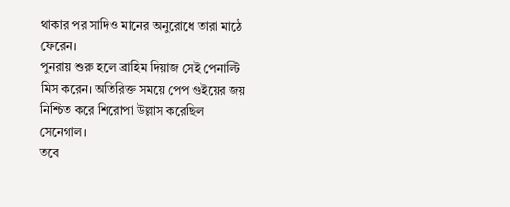থাকার পর সাদিও মানের অনুরোধে তারা মাঠে ফেরেন।
পুনরায় শুরু হলে ব্রাহিম দিয়াজ সেই পেনাল্টি মিস করেন। অতিরিক্ত সময়ে পেপ গুইয়ের জয় নিশ্চিত করে শিরোপা উল্লাস করেছিল সেনেগাল।
তবে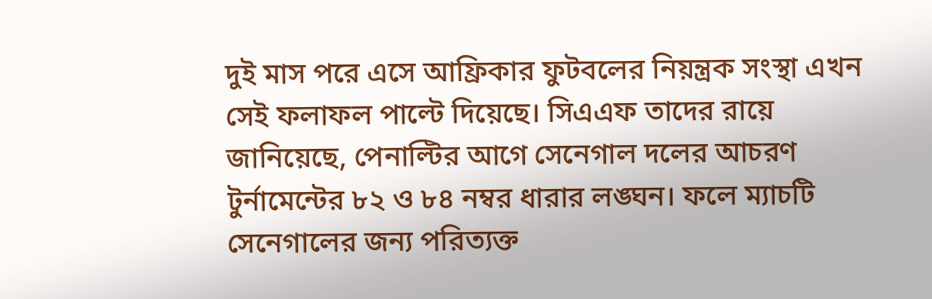দুই মাস পরে এসে আফ্রিকার ফুটবলের নিয়ন্ত্রক সংস্থা এখন সেই ফলাফল পাল্টে দিয়েছে। সিএএফ তাদের রায়ে জানিয়েছে, পেনাল্টির আগে সেনেগাল দলের আচরণ টুর্নামেন্টের ৮২ ও ৮৪ নম্বর ধারার লঙ্ঘন। ফলে ম্যাচটি সেনেগালের জন্য পরিত্যক্ত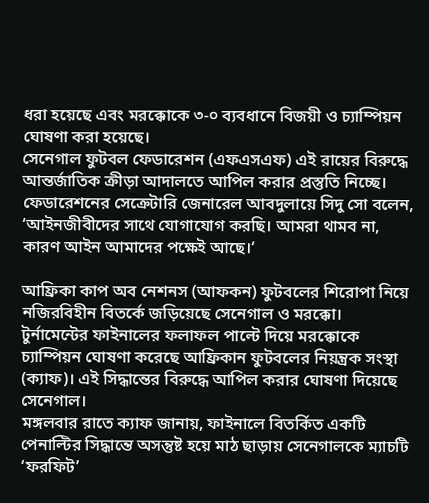ধরা হয়েছে এবং মরক্কোকে ৩-০ ব্যবধানে বিজয়ী ও চ্যাম্পিয়ন ঘোষণা করা হয়েছে।
সেনেগাল ফুটবল ফেডারেশন (এফএসএফ) এই রায়ের বিরুদ্ধে আন্তর্জাতিক ক্রীড়া আদালতে আপিল করার প্রস্তুতি নিচ্ছে। ফেডারেশনের সেক্রেটারি জেনারেল আবদুলায়ে সিদু সো বলেন,
‘আইনজীবীদের সাথে যোগাযোগ করছি। আমরা থামব না, কারণ আইন আমাদের পক্ষেই আছে।‘

আফ্রিকা কাপ অব নেশনস (আফকন) ফুটবলের শিরোপা নিয়ে নজিরবিহীন বিতর্কে জড়িয়েছে সেনেগাল ও মরক্কো। টুর্নামেন্টের ফাইনালের ফলাফল পাল্টে দিয়ে মরক্কোকে চ্যাম্পিয়ন ঘোষণা করেছে আফ্রিকান ফুটবলের নিয়ন্ত্রক সংস্থা (ক্যাফ)। এই সিদ্ধান্তের বিরুদ্ধে আপিল করার ঘোষণা দিয়েছে সেনেগাল।
মঙ্গলবার রাতে ক্যাফ জানায়, ফাইনালে বিতর্কিত একটি পেনাল্টির সিদ্ধান্তে অসন্তুষ্ট হয়ে মাঠ ছাড়ায় সেনেগালকে ম্যাচটি ‘ফরফিট’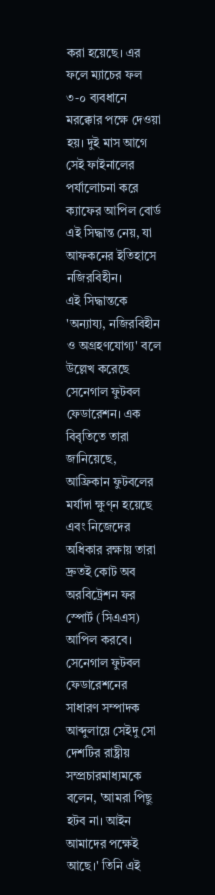করা হয়েছে। এর ফলে ম্যাচের ফল ৩-০ ব্যবধানে মরক্কোর পক্ষে দেওয়া হয়। দুই মাস আগে সেই ফাইনালের পর্যালোচনা করে ক্যাফের আপিল বোর্ড এই সিদ্ধান্ত নেয়, যা আফকনের ইতিহাসে নজিরবিহীন।
এই সিদ্ধান্তকে 'অন্যায্য, নজিরবিহীন ও অগ্রহণযোগ্য' বলে উল্লেখ করেছে সেনেগাল ফুটবল ফেডারেশন। এক বিবৃতিতে তারা জানিয়েছে, আফ্রিকান ফুটবলের মর্যাদা ক্ষুণ্ন হয়েছে এবং নিজেদের অধিকার রক্ষায় তারা দ্রুতই কোট অব অরবিট্রেশন ফর স্পোর্ট (সিএএস) আপিল করবে।
সেনেগাল ফুটবল ফেডারেশনের সাধারণ সম্পাদক আব্দুলায়ে সেইদু সো দেশটির রাষ্ট্রীয় সম্প্রচারমাধ্যমকে বলেন, 'আমরা পিছু হটব না। আইন আমাদের পক্ষেই আছে।' তিনি এই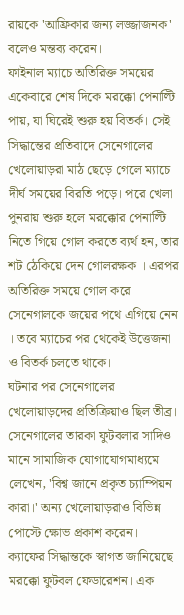রায়কে 'আফ্রিকার জন্য লজ্জাজনক' বলেও মন্তব্য করেন।
ফাইনাল ম্যাচে অতিরিক্ত সময়ের একেবারে শেষ দিকে মরক্কো পেনাল্টি পায়, যা ঘিরেই শুরু হয় বিতর্ক। সেই সিদ্ধান্তের প্রতিবাদে সেনেগালের খেলোয়াড়রা মাঠ ছেড়ে গেলে ম্যাচে দীর্ঘ সময়ের বিরতি পড়ে। পরে খেলা পুনরায় শুরু হলে মরক্কোর পেনাল্টি নিতে গিয়ে গোল করতে ব্যর্থ হন, তার শট ঠেকিয়ে দেন গোলরক্ষক । এরপর অতিরিক্ত সময়ে গোল করে সেনেগালকে জয়ের পথে এগিয়ে নেন । তবে ম্যাচের পর থেকেই উত্তেজনা ও বিতর্ক চলতে থাকে।
ঘটনার পর সেনেগালের খেলোয়াড়দের প্রতিক্রিয়াও ছিল তীব্র। সেনেগালের তারকা ফুটবলার সাদিও মানে সামাজিক যোগাযোগমাধ্যমে লেখেন, 'বিশ্ব জানে প্রকৃত চ্যাম্পিয়ন কারা।' অন্য খেলোয়াড়রাও বিভিন্ন পোস্টে ক্ষোভ প্রকাশ করেন।
ক্যাফের সিদ্ধান্তকে স্বাগত জানিয়েছে মরক্কো ফুটবল ফেডারেশন। এক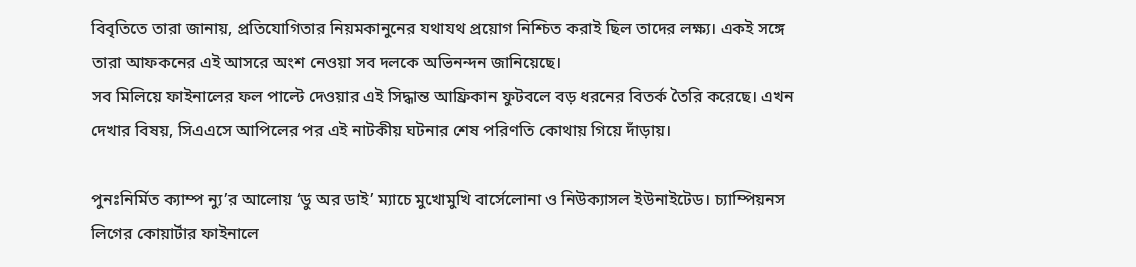বিবৃতিতে তারা জানায়, প্রতিযোগিতার নিয়মকানুনের যথাযথ প্রয়োগ নিশ্চিত করাই ছিল তাদের লক্ষ্য। একই সঙ্গে তারা আফকনের এই আসরে অংশ নেওয়া সব দলকে অভিনন্দন জানিয়েছে।
সব মিলিয়ে ফাইনালের ফল পাল্টে দেওয়ার এই সিদ্ধান্ত আফ্রিকান ফুটবলে বড় ধরনের বিতর্ক তৈরি করেছে। এখন দেখার বিষয়, সিএএসে আপিলের পর এই নাটকীয় ঘটনার শেষ পরিণতি কোথায় গিয়ে দাঁড়ায়।

পুনঃনির্মিত ক্যাম্প ন্যু’র আলোয় ‘ডু অর ডাই’ ম্যাচে মুখোমুখি বার্সেলোনা ও নিউক্যাসল ইউনাইটেড। চ্যাম্পিয়নস লিগের কোয়ার্টার ফাইনালে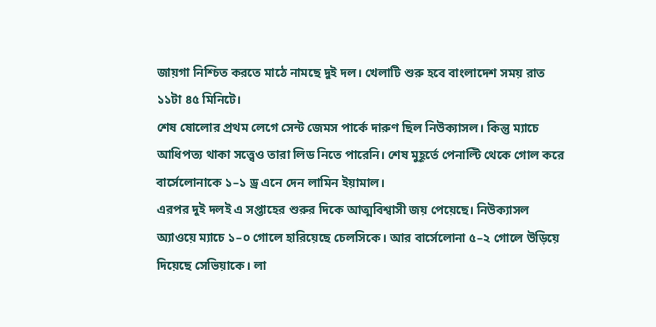জায়গা নিশ্চিত করতে মাঠে নামছে দুই দল। খেলাটি শুরু হবে বাংলাদেশ সময় রাত ১১টা ৪৫ মিনিটে।
শেষ ষোলোর প্রথম লেগে সেন্ট জেমস পার্কে দারুণ ছিল নিউক্যাসল। কিন্তু ম্যাচে আধিপত্য থাকা সত্ত্বেও তারা লিড নিতে পারেনি। শেষ মুহূর্তে পেনাল্টি থেকে গোল করে বার্সেলোনাকে ১–১ ড্র এনে দেন লামিন ইয়ামাল।
এরপর দুই দলই এ সপ্তাহের শুরুর দিকে আত্মবিশ্বাসী জয় পেয়েছে। নিউক্যাসল অ্যাওয়ে ম্যাচে ১–০ গোলে হারিয়েছে চেলসিকে। আর বার্সেলোনা ৫–২ গোলে উড়িয়ে দিয়েছে সেভিয়াকে। লা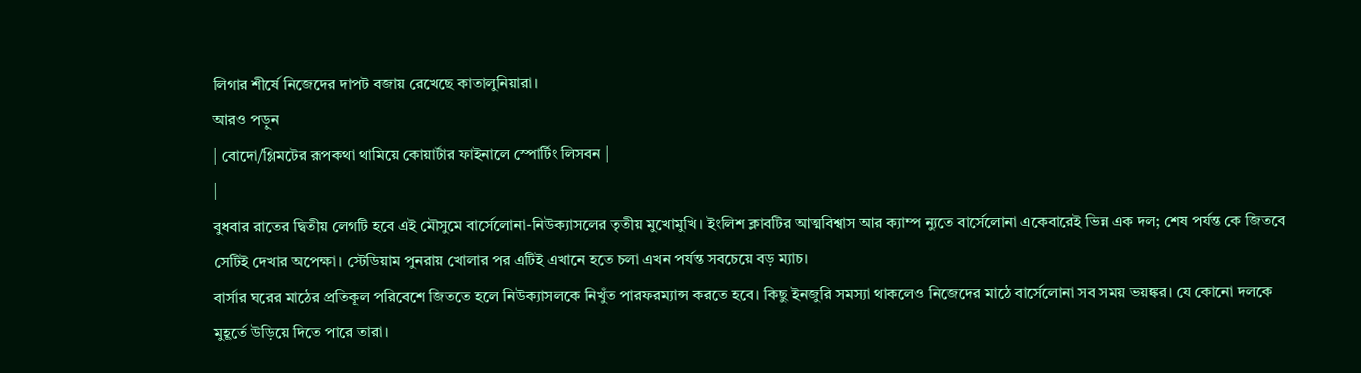লিগার শীর্ষে নিজেদের দাপট বজায় রেখেছে কাতালুনিয়ারা।
আরও পড়ুন
| বোদো/গ্লিমটের রূপকথা থামিয়ে কোয়ার্টার ফাইনালে স্পোর্টিং লিসবন |
|
বুধবার রাতের দ্বিতীয় লেগটি হবে এই মৌসুমে বার্সেলোনা-নিউক্যাসলের তৃতীয় মুখোমুখি। ইংলিশ ক্লাবটির আত্মবিশ্বাস আর ক্যাম্প ন্যুতে বার্সেলোনা একেবারেই ভিন্ন এক দল; শেষ পর্যন্ত কে জিতবে সেটিই দেখার অপেক্ষা। স্টেডিয়াম পুনরায় খোলার পর এটিই এখানে হতে চলা এখন পর্যন্ত সবচেয়ে বড় ম্যাচ।
বার্সার ঘরের মাঠের প্রতিকূল পরিবেশে জিততে হলে নিউক্যাসলকে নিখুঁত পারফরম্যান্স করতে হবে। কিছু ইনজুরি সমস্যা থাকলেও নিজেদের মাঠে বার্সেলোনা সব সময় ভয়ঙ্কর। যে কোনো দলকে মুহূর্তে উড়িয়ে দিতে পারে তারা।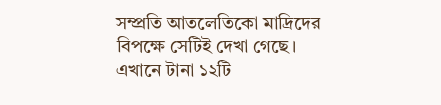সম্প্রতি আতলেতিকো মাদ্রিদের বিপক্ষে সেটিই দেখা গেছে। এখানে টানা ১২টি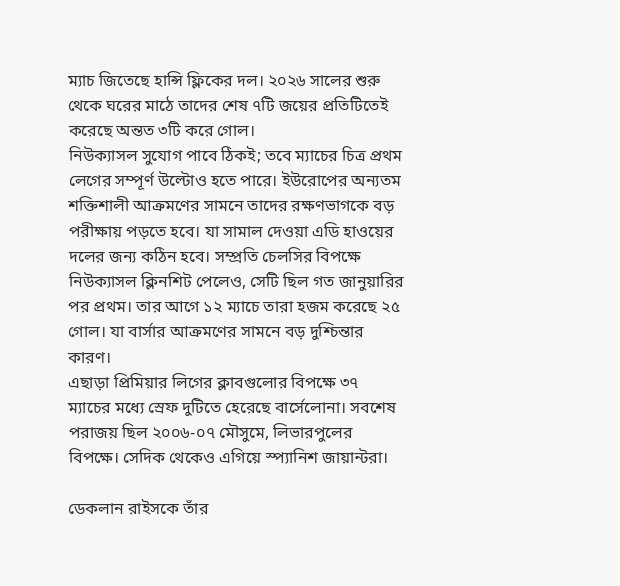ম্যাচ জিতেছে হান্সি ফ্লিকের দল। ২০২৬ সালের শুরু থেকে ঘরের মাঠে তাদের শেষ ৭টি জয়ের প্রতিটিতেই করেছে অন্তত ৩টি করে গোল।
নিউক্যাসল সুযোগ পাবে ঠিকই; তবে ম্যাচের চিত্র প্রথম লেগের সম্পূর্ণ উল্টোও হতে পারে। ইউরোপের অন্যতম শক্তিশালী আক্রমণের সামনে তাদের রক্ষণভাগকে বড় পরীক্ষায় পড়তে হবে। যা সামাল দেওয়া এডি হাওয়ের দলের জন্য কঠিন হবে। সম্প্রতি চেলসির বিপক্ষে নিউক্যাসল ক্লিনশিট পেলেও, সেটি ছিল গত জানুয়ারির পর প্রথম। তার আগে ১২ ম্যাচে তারা হজম করেছে ২৫ গোল। যা বার্সার আক্রমণের সামনে বড় দুশ্চিন্তার কারণ।
এছাড়া প্রিমিয়ার লিগের ক্লাবগুলোর বিপক্ষে ৩৭ ম্যাচের মধ্যে স্রেফ দুটিতে হেরেছে বার্সেলোনা। সবশেষ পরাজয় ছিল ২০০৬-০৭ মৌসুমে, লিভারপুলের বিপক্ষে। সেদিক থেকেও এগিয়ে স্প্যানিশ জায়ান্টরা।

ডেকলান রাইসকে তাঁর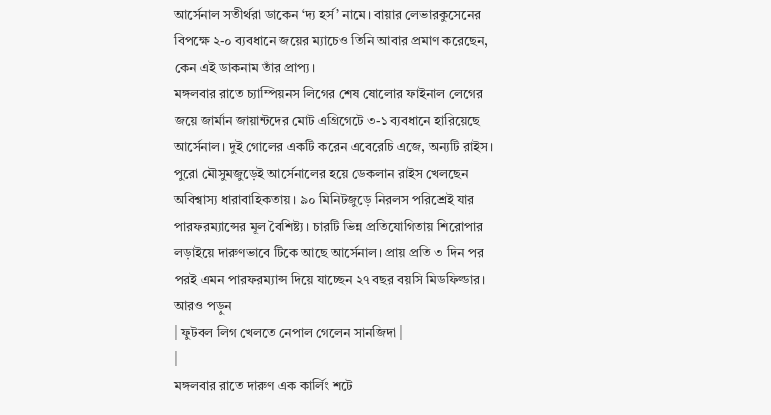আর্সেনাল সতীর্থরা ডাকেন ‘দ্য হর্স’ নামে। বায়ার লেভারকুসেনের বিপক্ষে ২-০ ব্যবধানে জয়ের ম্যাচেও তিনি আবার প্রমাণ করেছেন, কেন এই ডাকনাম তাঁর প্রাপ্য।
মঙ্গলবার রাতে চ্যাম্পিয়নস লিগের শেষ ষোলোর ফাইনাল লেগের জয়ে জার্মান জায়ান্টদের মোট এগ্রিগেটে ৩-১ ব্যবধানে হারিয়েছে আর্সেনাল। দুই গোলের একটি করেন এবেরেচি এজে, অন্যটি রাইস।
পুরো মৌসুমজুড়েই আর্সেনালের হয়ে ডেকলান রাইস খেলছেন অবিশ্বাস্য ধারাবাহিকতায়। ৯০ মিনিটজুড়ে নিরলস পরিশ্রেই যার পারফরম্যান্সের মূল বৈশিষ্ট্য। চারটি ভিন্ন প্রতিযোগিতায় শিরোপার লড়াইয়ে দারুণভাবে টিকে আছে আর্সেনাল। প্রায় প্রতি ৩ দিন পর পরই এমন পারফরম্যান্স দিয়ে যাচ্ছেন ২৭ বছর বয়সি মিডফিল্ডার।
আরও পড়ুন
| ফুটবল লিগ খেলতে নেপাল গেলেন সানজিদা |
|
মঙ্গলবার রাতে দারুণ এক কার্লিং শটে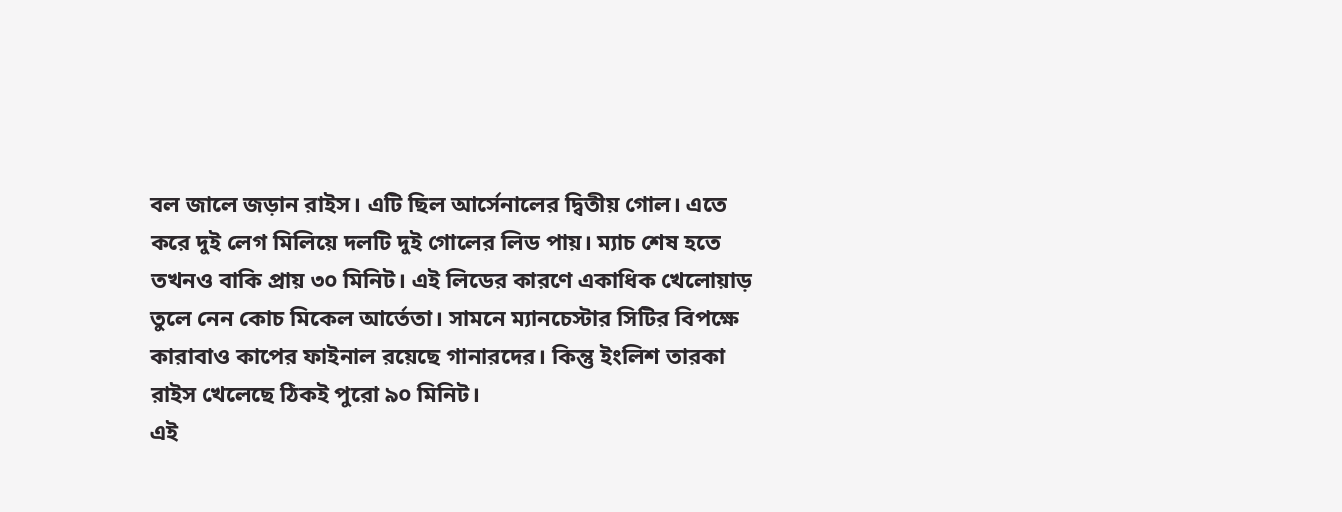বল জালে জড়ান রাইস। এটি ছিল আর্সেনালের দ্বিতীয় গোল। এতে করে দুই লেগ মিলিয়ে দলটি দুই গোলের লিড পায়। ম্যাচ শেষ হতে তখনও বাকি প্রায় ৩০ মিনিট। এই লিডের কারণে একাধিক খেলোয়াড় তুলে নেন কোচ মিকেল আর্তেতা। সামনে ম্যানচেস্টার সিটির বিপক্ষে কারাবাও কাপের ফাইনাল রয়েছে গানারদের। কিন্তু ইংলিশ তারকা রাইস খেলেছে ঠিকই পুরো ৯০ মিনিট।
এই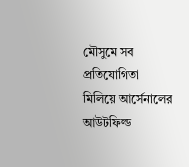মৌসুমে সব প্রতিযোগিতা মিলিয়ে আর্সেনালের আউটফিল্ড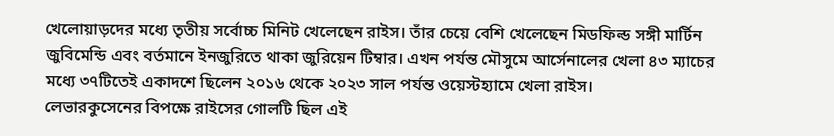খেলোয়াড়দের মধ্যে তৃতীয় সর্বোচ্চ মিনিট খেলেছেন রাইস। তাঁর চেয়ে বেশি খেলেছেন মিডফিল্ড সঙ্গী মার্টিন জুবিমেন্ডি এবং বর্তমানে ইনজুরিতে থাকা জুরিয়েন টিম্বার। এখন পর্যন্ত মৌসুমে আর্সেনালের খেলা ৪৩ ম্যাচের মধ্যে ৩৭টিতেই একাদশে ছিলেন ২০১৬ থেকে ২০২৩ সাল পর্যন্ত ওয়েস্টহ্যামে খেলা রাইস।
লেভারকুসেনের বিপক্ষে রাইসের গোলটি ছিল এই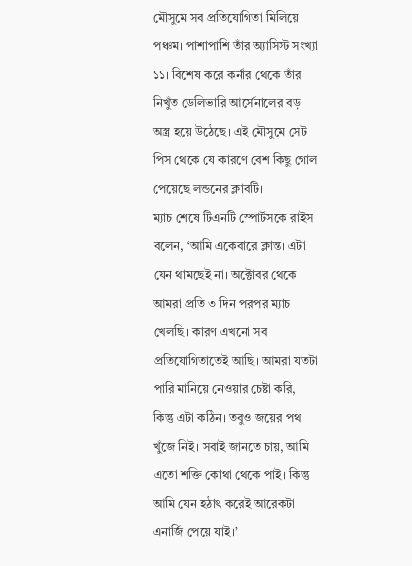মৌসুমে সব প্রতিযোগিতা মিলিয়ে পঞ্চম। পাশাপাশি তাঁর অ্যাসিস্ট সংখ্যা ১১। বিশেষ করে কর্নার থেকে তাঁর নিখুঁত ডেলিভারি আর্সেনালের বড় অস্ত্র হয়ে উঠেছে। এই মৌসুমে সেট পিস থেকে যে কারণে বেশ কিছু গোল পেয়েছে লন্ডনের ক্লাবটি।
ম্যাচ শেষে টিএনটি স্পোর্টসকে রাইস বলেন, ‘আমি একেবারে ক্লান্ত। এটা যেন থামছেই না। অক্টোবর থেকে আমরা প্রতি ৩ দিন পরপর ম্যাচ খেলছি। কারণ এখনো সব প্রতিযোগিতাতেই আছি। আমরা যতটা পারি মানিয়ে নেওয়ার চেষ্টা করি, কিন্তু এটা কঠিন। তবুও জয়ের পথ খুঁজে নিই। সবাই জানতে চায়, আমি এতো শক্তি কোথা থেকে পাই। কিন্তু আমি যেন হঠাৎ করেই আরেকটা এনার্জি পেয়ে যাই।’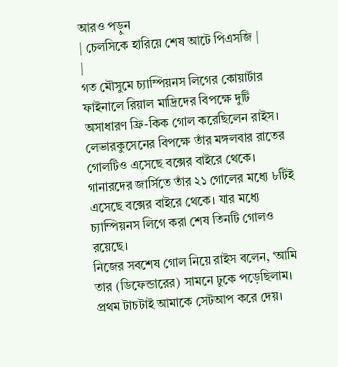আরও পড়ুন
| চেলসিকে হারিয়ে শেষ আটে পিএসজি |
|
গত মৌসুমে চ্যাম্পিয়নস লিগের কোয়ার্টার ফাইনালে রিয়াল মাদ্রিদের বিপক্ষে দুটি অসাধারণ ফ্রি-কিক গোল করেছিলেন রাইস। লেভারকুসেনের বিপক্ষে তাঁর মঙ্গলবার রাতের গোলটিও এসেছে বক্সের বাইরে থেকে। গানারদের জার্সিতে তাঁর ২১ গোলের মধ্যে ৮টিই এসেছে বক্সের বাইরে থেকে। যার মধ্যে চ্যাম্পিয়নস লিগে করা শেষ তিনটি গোলও রয়েছে।
নিজের সবশেষ গোল নিয়ে রাইস বলেন, ‘আমি তার (ডিফেন্ডারের) সামনে ঢুকে পড়েছিলাম। প্রথম টাচটাই আমাকে সেটআপ করে দেয়।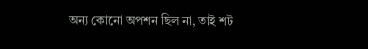অন্য কোনো অপশন ছিল না, তাই শট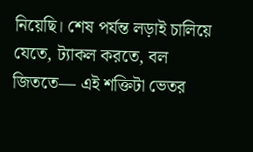নিয়েছি। শেষ পর্যন্ত লড়াই চালিয়ে যেতে, ট্যাকল করতে, বল জিততে— এই শক্তিটা ভেতর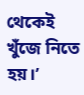থেকেই খুঁজে নিতে হয়।’